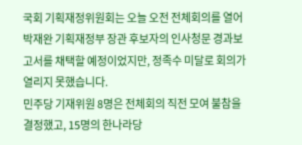국회 기획재정위원회는 오늘 오전 전체회의를 열어 박재완 기획재정부 장관 후보자의 인사청문 경과보고서를 채택할 예정이었지만, 정족수 미달로 회의가 열리지 못했습니다.
민주당 기재위원 8명은 전체회의 직전 모여 불참을 결정했고, 15명의 한나라당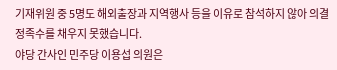기재위원 중 5명도 해외출장과 지역행사 등을 이유로 참석하지 않아 의결 정족수를 채우지 못했습니다.
야당 간사인 민주당 이용섭 의원은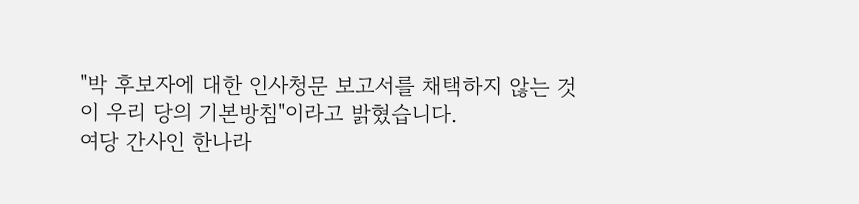"박 후보자에 대한 인사청문 보고서를 채택하지 않는 것이 우리 당의 기본방침"이라고 밝혔습니다.
여당 간사인 한나라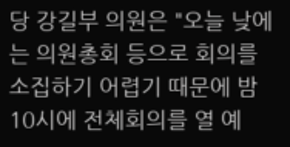당 강길부 의원은 "오늘 낮에는 의원총회 등으로 회의를 소집하기 어렵기 때문에 밤 10시에 전체회의를 열 예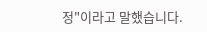정"이라고 말했습니다.